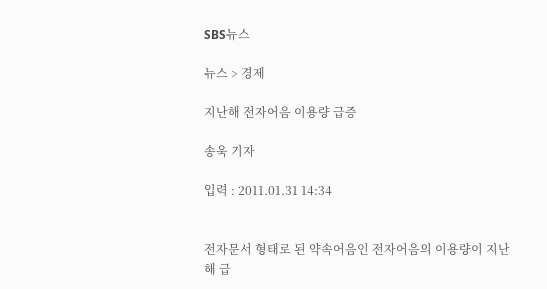SBS뉴스

뉴스 > 경제

지난해 전자어음 이용량 급증

송욱 기자

입력 : 2011.01.31 14:34


전자문서 형태로 된 약속어음인 전자어음의 이용량이 지난해 급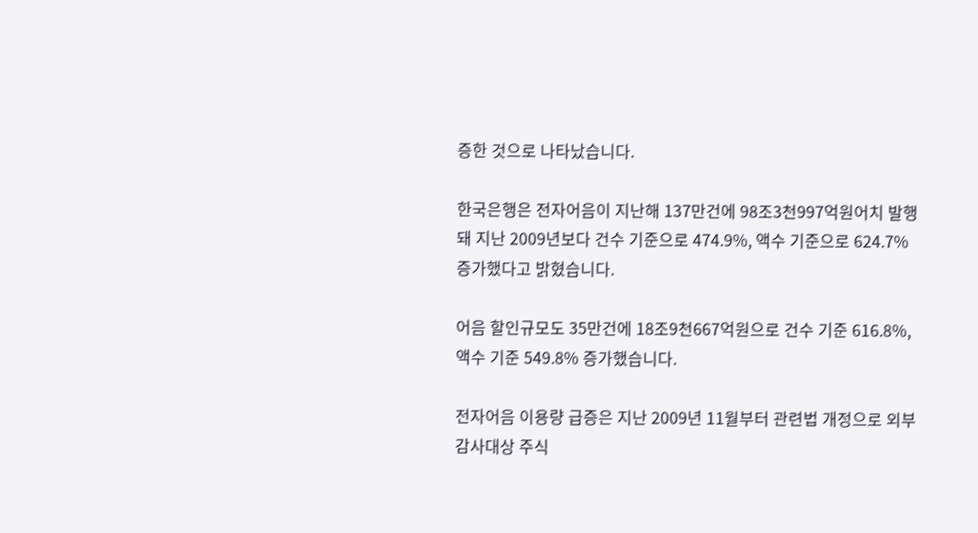증한 것으로 나타났습니다.

한국은행은 전자어음이 지난해 137만건에 98조3천997억원어치 발행돼 지난 2009년보다 건수 기준으로 474.9%, 액수 기준으로 624.7% 증가했다고 밝혔습니다.

어음 할인규모도 35만건에 18조9천667억원으로 건수 기준 616.8%, 액수 기준 549.8% 증가했습니다.

전자어음 이용량 급증은 지난 2009년 11월부터 관련법 개정으로 외부감사대상 주식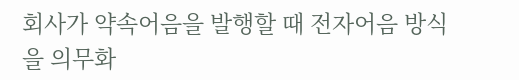회사가 약속어음을 발행할 때 전자어음 방식을 의무화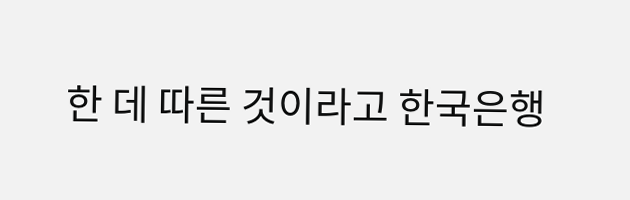한 데 따른 것이라고 한국은행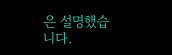은 설명했습니다.